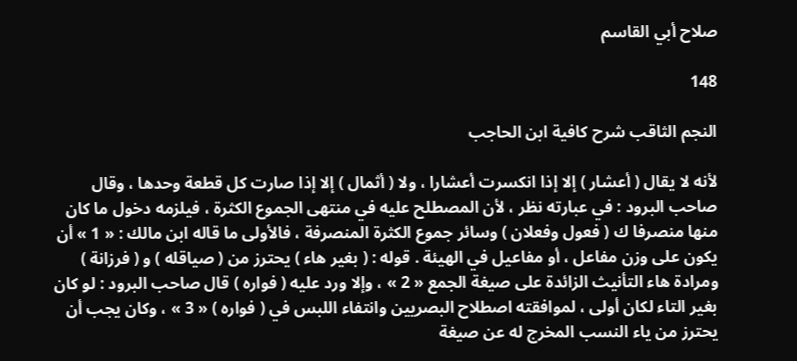صلاح أبي القاسم

148

النجم الثاقب شرح كافية ابن الحاجب

لأنه لا يقال ( أعشار ) إلا إذا انكسرت أعشارا ، ولا ( أثمال ) إلا إذا صارت كل قطعة وحدها ، وقال صاحب البرود : في عبارته نظر ، لأن المصطلح عليه في منتهى الجموع الكثرة ، فيلزمه دخول ما كان منها منصرفا ك ( فعول وفعلان ) وسائر جموع الكثرة المنصرفة ، فالأولى ما قاله ابن مالك : « 1 » أن يكون على وزن مفاعل ، أو مفاعيل في الهيئة . قوله : ( بغير هاء ) يحترز من ( صياقله ) و ( فرزانة ) ومرادة هاء التأنيث الزائدة على صيغة الجمع « 2 » ، وإلا ورد عليه ( فواره ) قال صاحب البرود : لو كان بغير التاء لكان أولى ، لموافقته اصطلاح البصريين وانتفاء اللبس في ( فواره ) « 3 » ، وكان يجب أن يحترز من ياء النسب المخرج له عن صيغة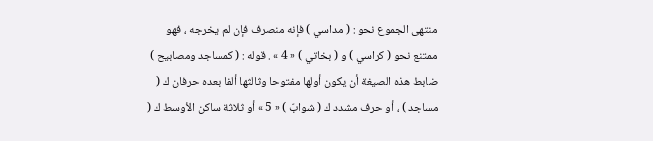منتهى الجموع نحو : ( مداسي ) فإنه منصرف فإن لم يخرجه ، فهو ممتنع نحو ( كراسي ) و ( بخاتي ) « 4 » . قوله : ( كمساجد ومصابيح ) ضابط هذه الصيغة أن يكون أولها مفتوحا وثالثها ألفا بعده حرفان ك ( مساجد ) ، أو حرف مشدد ك ( شوابّ ) « 5 » أو ثلاثة ساكن الأوسط ك (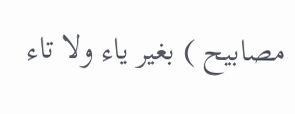مصابيح ) بغير ياء ولا تاء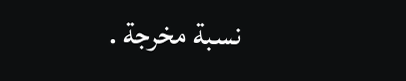نسبة مخرجة .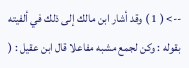--> ( 1 ) وقد أشار ابن مالك إلى ذلك في ألفيته بقوله : وكن لجمع مشبه مفاعلا قال ابن عقيل : (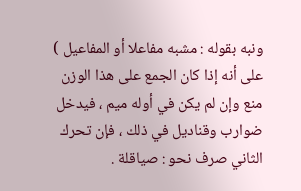ونبه بقوله : مشبه مفاعلا أو المفاعيل ) على أنه إذا كان الجمع على هذا الوزن منع وإن لم يكن في أوله ميم ، فيدخل ضوارب وقناديل في ذلك ، فإن تحرك الثاني صرف نحو : صياقلة .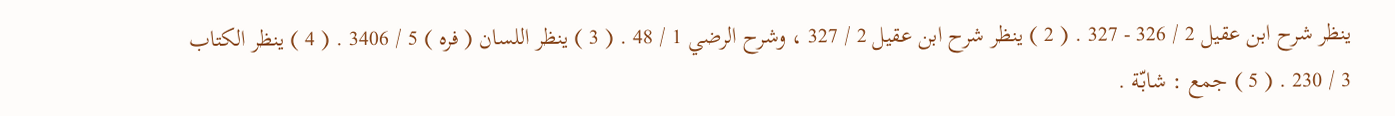ينظر شرح ابن عقيل 2 / 326 - 327 . ( 2 ) ينظر شرح ابن عقيل 2 / 327 ، وشرح الرضي 1 / 48 . ( 3 ) ينظر اللسان ( فره ) 5 / 3406 . ( 4 ) ينظر الكتاب 3 / 230 . ( 5 ) جمع : شابّة .